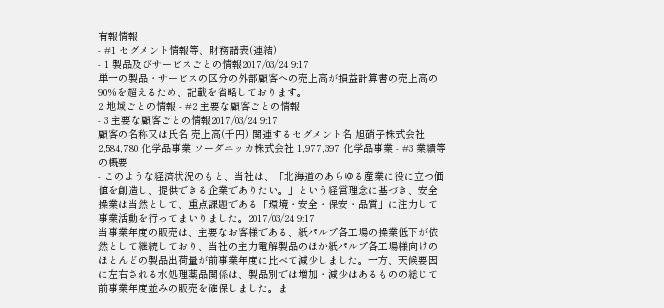有報情報
- #1 セグメント情報等、財務諸表(連結)
- 1 製品及びサービスごとの情報2017/03/24 9:17
単一の製品・サービスの区分の外部顧客への売上高が損益計算書の売上高の90%を超えるため、記載を省略しております。
2 地域ごとの情報 - #2 主要な顧客ごとの情報
- 3 主要な顧客ごとの情報2017/03/24 9:17
顧客の名称又は氏名 売上高(千円) 関連するセグメント名 旭硝子株式会社 2,584,780 化学品事業 ソーダニッカ株式会社 1,977,397 化学品事業 - #3 業績等の概要
- このような経済状況のもと、当社は、「北海道のあらゆる産業に役に立つ価値を創造し、提供できる企業でありたい。」という経営理念に基づき、安全操業は当然として、重点課題である「環境・安全・保安・品質」に注力して事業活動を行ってまいりました。2017/03/24 9:17
当事業年度の販売は、主要なお客様である、紙パルプ各工場の操業低下が依然として継続しており、当社の主力電解製品のほか紙パルプ各工場様向けのほとんどの製品出荷量が前事業年度に比べて減少しました。一方、天候要因に左右される水処理薬品関係は、製品別では増加・減少はあるものの総じて前事業年度並みの販売を確保しました。ま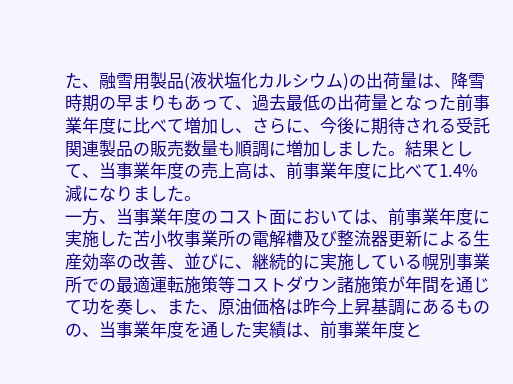た、融雪用製品(液状塩化カルシウム)の出荷量は、降雪時期の早まりもあって、過去最低の出荷量となった前事業年度に比べて増加し、さらに、今後に期待される受託関連製品の販売数量も順調に増加しました。結果として、当事業年度の売上高は、前事業年度に比べて1.4%減になりました。
一方、当事業年度のコスト面においては、前事業年度に実施した苫小牧事業所の電解槽及び整流器更新による生産効率の改善、並びに、継続的に実施している幌別事業所での最適運転施策等コストダウン諸施策が年間を通じて功を奏し、また、原油価格は昨今上昇基調にあるものの、当事業年度を通した実績は、前事業年度と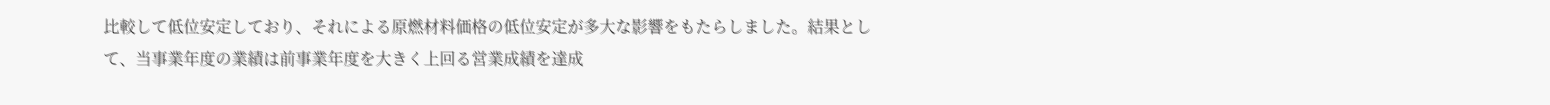比較して低位安定しており、それによる原燃材料価格の低位安定が多大な影響をもたらしました。結果として、当事業年度の業績は前事業年度を大きく上回る営業成績を達成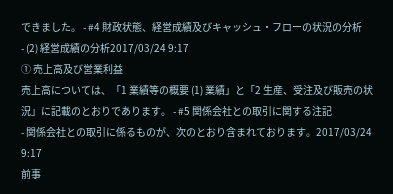できました。 - #4 財政状態、経営成績及びキャッシュ・フローの状況の分析
- (2) 経営成績の分析2017/03/24 9:17
① 売上高及び営業利益
売上高については、「1 業績等の概要 (1) 業績」と「2 生産、受注及び販売の状況」に記載のとおりであります。 - #5 関係会社との取引に関する注記
- 関係会社との取引に係るものが、次のとおり含まれております。2017/03/24 9:17
前事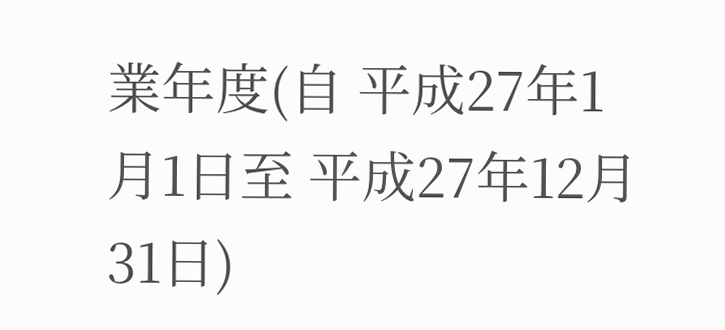業年度(自 平成27年1月1日至 平成27年12月31日)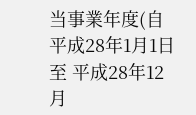当事業年度(自 平成28年1月1日至 平成28年12月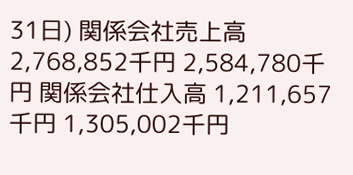31日) 関係会社売上高 2,768,852千円 2,584,780千円 関係会社仕入高 1,211,657千円 1,305,002千円